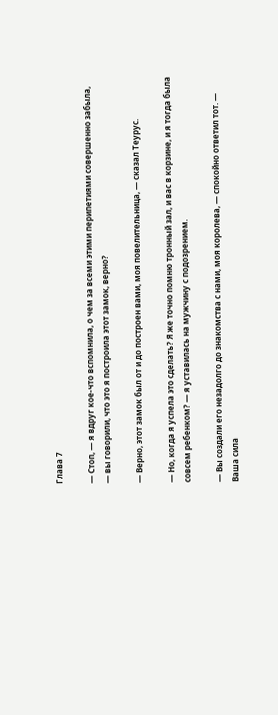Глава 7

— Стоп, — я вдруг кое-что вспомнила, о чем за всеми этими перипетиями совершенно забыла, — вы говорили, что это я построила этот замок, верно?

— Верно, этот замок был от и до построен вами, моя повелительница, — сказал Теурус.

— Но, когда я успела это сделать? Я же точно помню тронный зал, и вас в корзине, и я тогда была совсем ребенком? — я уставилась на мужчину с подозрением.

— Вы создали его незадолго до знакомства с нами, моя королева, — спокойно ответил тот. — Ваша сила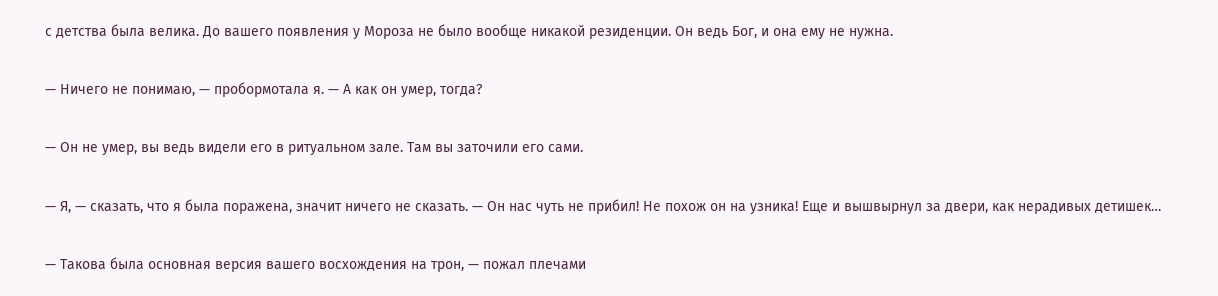с детства была велика. До вашего появления у Мороза не было вообще никакой резиденции. Он ведь Бог, и она ему не нужна.

— Ничего не понимаю, — пробормотала я. — А как он умер, тогда?

— Он не умер, вы ведь видели его в ритуальном зале. Там вы заточили его сами.

— Я, — сказать, что я была поражена, значит ничего не сказать. — Он нас чуть не прибил! Не похож он на узника! Еще и вышвырнул за двери, как нерадивых детишек…

— Такова была основная версия вашего восхождения на трон, — пожал плечами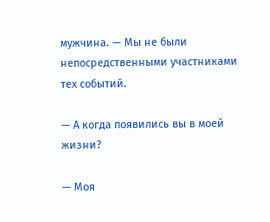мужчина. — Мы не были непосредственными участниками тех событий.

— А когда появились вы в моей жизни?

— Моя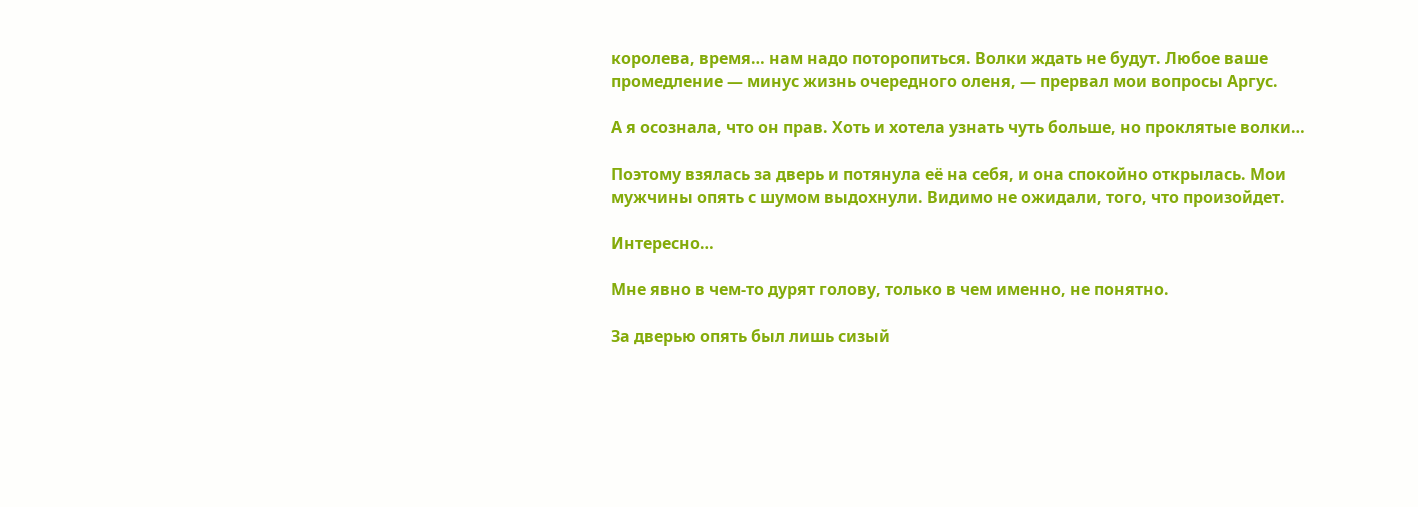королева, время… нам надо поторопиться. Волки ждать не будут. Любое ваше промедление — минус жизнь очередного оленя, — прервал мои вопросы Аргус.

А я осознала, что он прав. Хоть и хотела узнать чуть больше, но проклятые волки…

Поэтому взялась за дверь и потянула её на себя, и она спокойно открылась. Мои мужчины опять с шумом выдохнули. Видимо не ожидали, того, что произойдет.

Интересно…

Мне явно в чем-то дурят голову, только в чем именно, не понятно.

За дверью опять был лишь сизый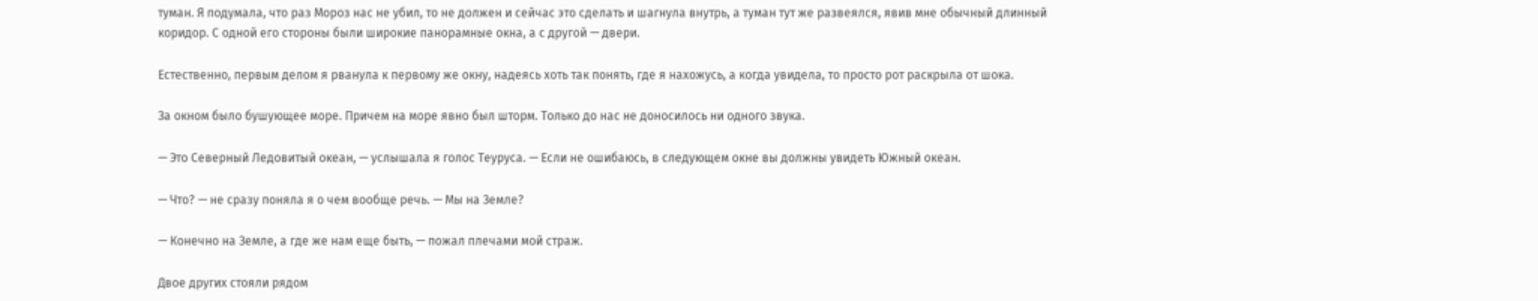туман. Я подумала, что раз Мороз нас не убил, то не должен и сейчас это сделать и шагнула внутрь, а туман тут же развеялся, явив мне обычный длинный коридор. С одной его стороны были широкие панорамные окна, а с другой — двери.

Естественно, первым делом я рванула к первому же окну, надеясь хоть так понять, где я нахожусь, а когда увидела, то просто рот раскрыла от шока.

За окном было бушующее море. Причем на море явно был шторм. Только до нас не доносилось ни одного звука.

— Это Северный Ледовитый океан, — услышала я голос Теуруса. — Если не ошибаюсь, в следующем окне вы должны увидеть Южный океан.

— Что? — не сразу поняла я о чем вообще речь. — Мы на Земле?

— Конечно на Земле, а где же нам еще быть, — пожал плечами мой страж.

Двое других стояли рядом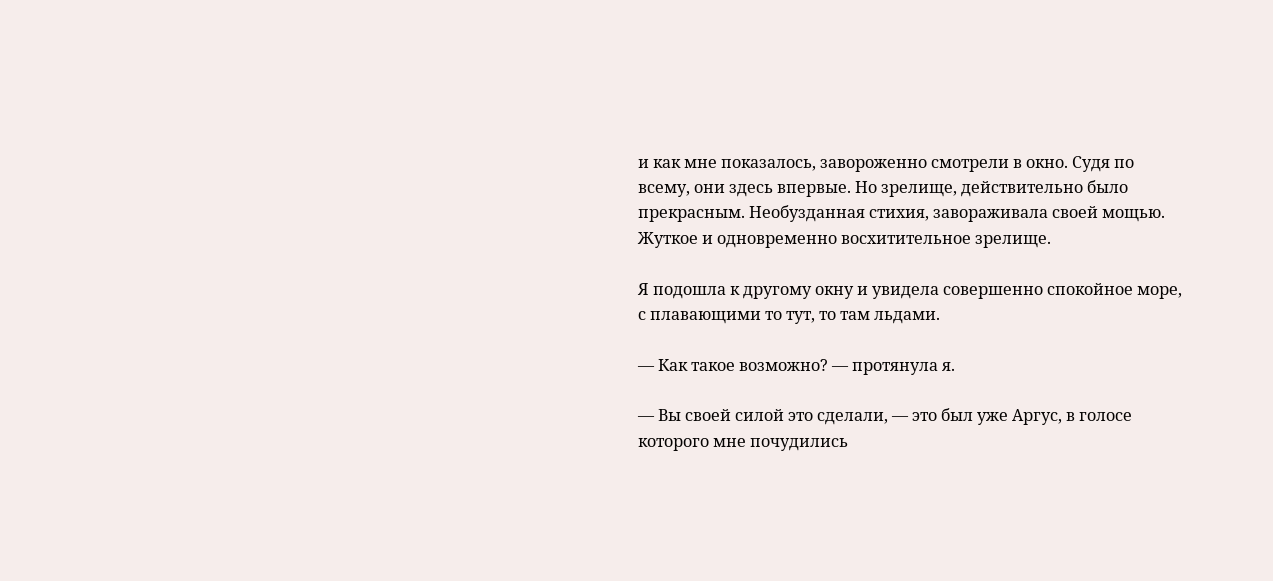и как мне показалось, завороженно смотрели в окно. Судя по всему, они здесь впервые. Но зрелище, действительно было прекрасным. Необузданная стихия, завораживала своей мощью. Жуткое и одновременно восхитительное зрелище.

Я подошла к другому окну и увидела совершенно спокойное море, с плавающими то тут, то там льдами.

— Как такое возможно? — протянула я.

— Вы своей силой это сделали, — это был уже Аргус, в голосе которого мне почудились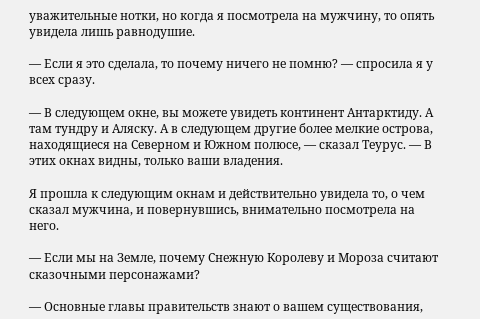уважительные нотки, но когда я посмотрела на мужчину, то опять увидела лишь равнодушие.

— Если я это сделала, то почему ничего не помню? — спросила я у всех сразу.

— В следующем окне, вы можете увидеть континент Антарктиду. А там тундру и Аляску. А в следующем другие более мелкие острова, находящиеся на Северном и Южном полюсе, — сказал Теурус. — В этих окнах видны, только ваши владения.

Я прошла к следующим окнам и действительно увидела то, о чем сказал мужчина, и повернувшись, внимательно посмотрела на него.

— Если мы на Земле, почему Снежную Королеву и Мороза считают сказочными персонажами?

— Основные главы правительств знают о вашем существования,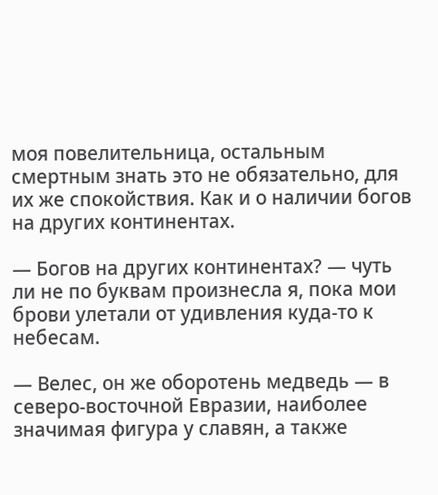моя повелительница, остальным смертным знать это не обязательно, для их же спокойствия. Как и о наличии богов на других континентах.

— Богов на других континентах? — чуть ли не по буквам произнесла я, пока мои брови улетали от удивления куда-то к небесам.

— Велес, он же оборотень медведь — в северо-восточной Евразии, наиболее значимая фигура у славян, а также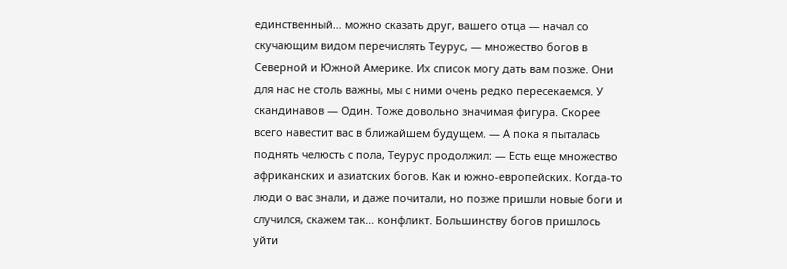единственный… можно сказать друг, вашего отца — начал со скучающим видом перечислять Теурус, — множество богов в Северной и Южной Америке. Их список могу дать вам позже. Они для нас не столь важны, мы с ними очень редко пересекаемся. У скандинавов — Один. Тоже довольно значимая фигура. Скорее всего навестит вас в ближайшем будущем. — А пока я пыталась поднять челюсть с пола, Теурус продолжил: — Есть еще множество африканских и азиатских богов. Как и южно-европейских. Когда-то люди о вас знали, и даже почитали, но позже пришли новые боги и случился, скажем так… конфликт. Большинству богов пришлось уйти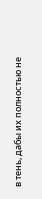в тень, дабы их полностью не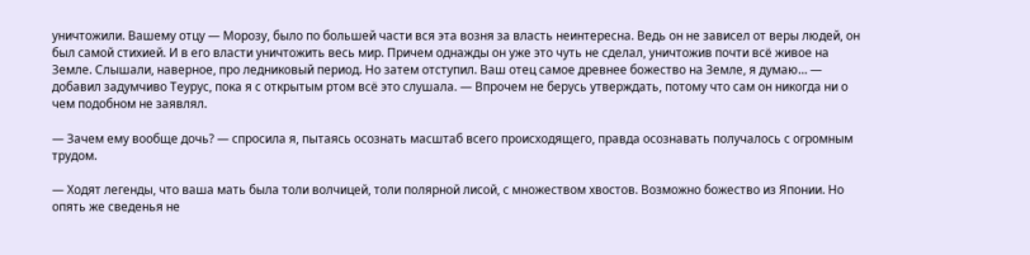уничтожили. Вашему отцу — Морозу, было по большей части вся эта возня за власть неинтересна. Ведь он не зависел от веры людей, он был самой стихией. И в его власти уничтожить весь мир. Причем однажды он уже это чуть не сделал, уничтожив почти всё живое на Земле. Слышали, наверное, про ледниковый период. Но затем отступил. Ваш отец самое древнее божество на Земле, я думаю… — добавил задумчиво Теурус, пока я с открытым ртом всё это слушала. — Впрочем не берусь утверждать, потому что сам он никогда ни о чем подобном не заявлял.

— Зачем ему вообще дочь? — спросила я, пытаясь осознать масштаб всего происходящего, правда осознавать получалось с огромным трудом.

— Ходят легенды, что ваша мать была толи волчицей, толи полярной лисой, с множеством хвостов. Возможно божество из Японии. Но опять же сведенья не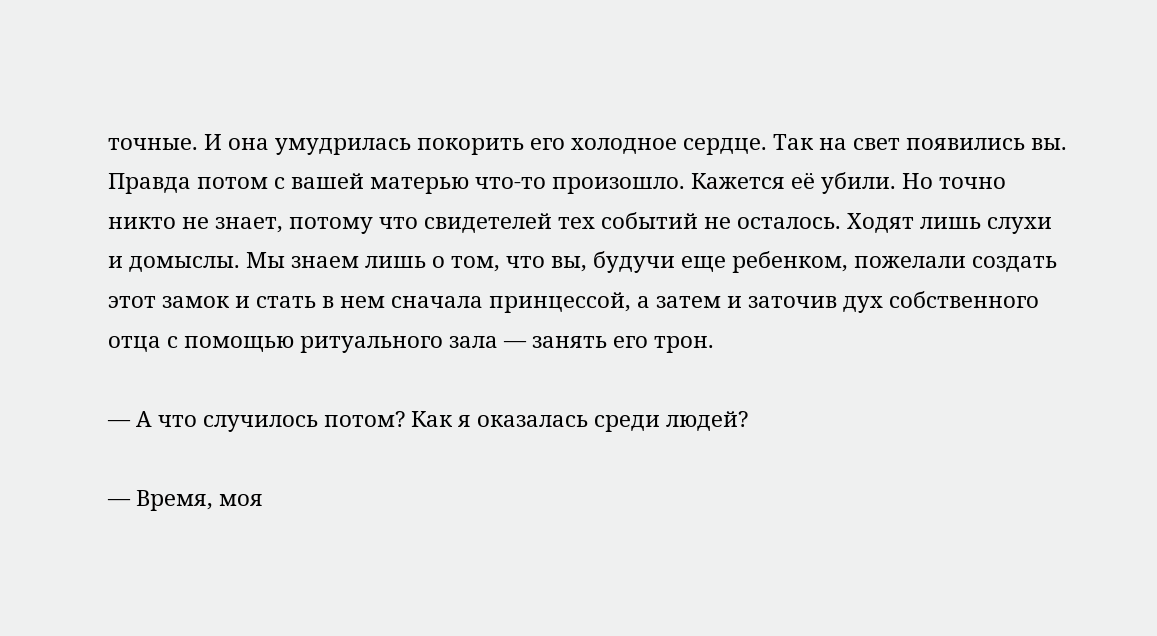точные. И она умудрилась покорить его холодное сердце. Так на свет появились вы. Правда потом с вашей матерью что-то произошло. Кажется её убили. Но точно никто не знает, потому что свидетелей тех событий не осталось. Ходят лишь слухи и домыслы. Мы знаем лишь о том, что вы, будучи еще ребенком, пожелали создать этот замок и стать в нем сначала принцессой, а затем и заточив дух собственного отца с помощью ритуального зала — занять его трон.

— А что случилось потом? Как я оказалась среди людей?

— Время, моя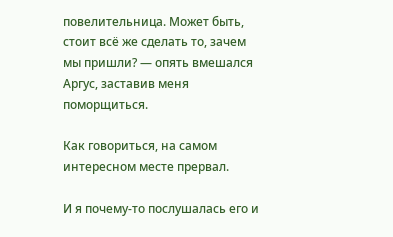повелительница. Может быть, стоит всё же сделать то, зачем мы пришли? — опять вмешался Аргус, заставив меня поморщиться.

Как говориться, на самом интересном месте прервал.

И я почему-то послушалась его и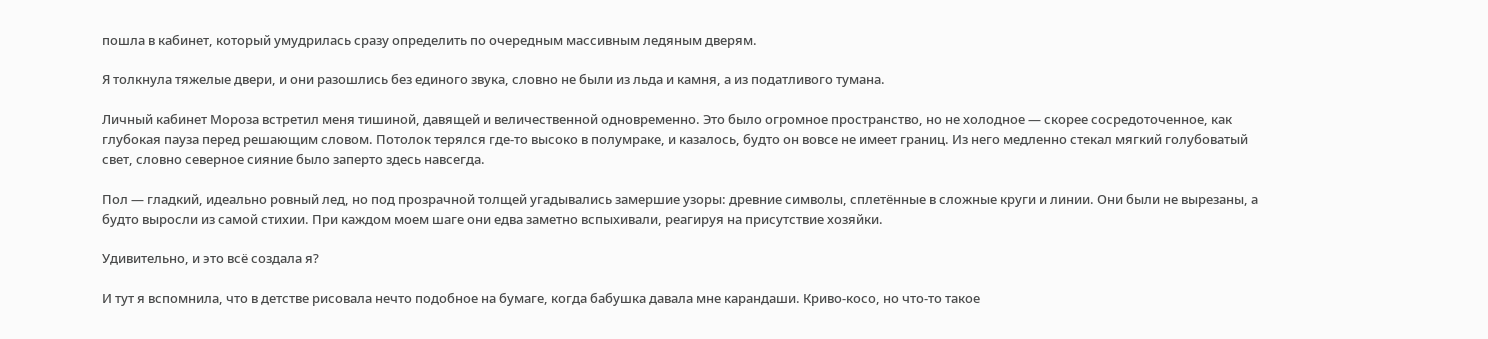пошла в кабинет, который умудрилась сразу определить по очередным массивным ледяным дверям.

Я толкнула тяжелые двери, и они разошлись без единого звука, словно не были из льда и камня, а из податливого тумана.

Личный кабинет Мороза встретил меня тишиной, давящей и величественной одновременно. Это было огромное пространство, но не холодное — скорее сосредоточенное, как глубокая пауза перед решающим словом. Потолок терялся где-то высоко в полумраке, и казалось, будто он вовсе не имеет границ. Из него медленно стекал мягкий голубоватый свет, словно северное сияние было заперто здесь навсегда.

Пол — гладкий, идеально ровный лед, но под прозрачной толщей угадывались замершие узоры: древние символы, сплетённые в сложные круги и линии. Они были не вырезаны, а будто выросли из самой стихии. При каждом моем шаге они едва заметно вспыхивали, реагируя на присутствие хозяйки.

Удивительно, и это всё создала я?

И тут я вспомнила, что в детстве рисовала нечто подобное на бумаге, когда бабушка давала мне карандаши. Криво-косо, но что-то такое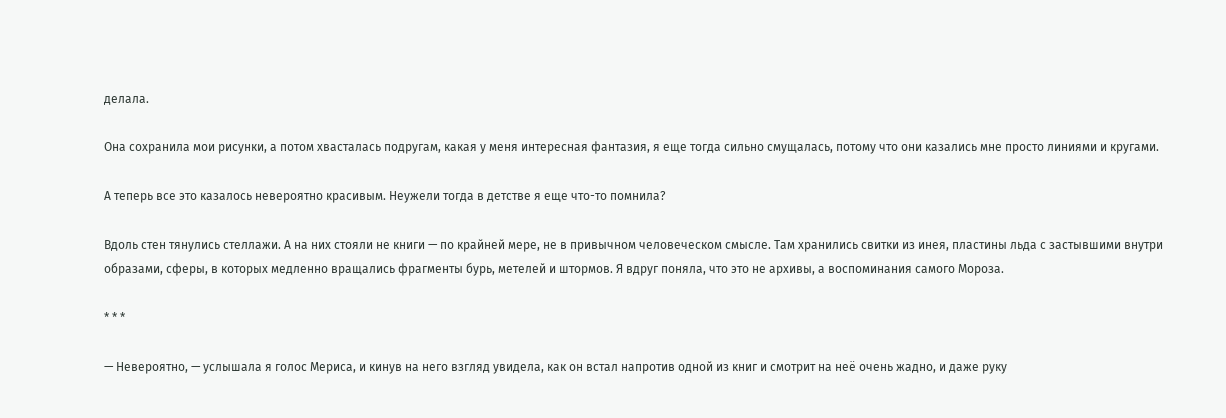делала.

Она сохранила мои рисунки, а потом хвасталась подругам, какая у меня интересная фантазия, я еще тогда сильно смущалась, потому что они казались мне просто линиями и кругами.

А теперь все это казалось невероятно красивым. Неужели тогда в детстве я еще что-то помнила?

Вдоль стен тянулись стеллажи. А на них стояли не книги — по крайней мере, не в привычном человеческом смысле. Там хранились свитки из инея, пластины льда с застывшими внутри образами, сферы, в которых медленно вращались фрагменты бурь, метелей и штормов. Я вдруг поняла, что это не архивы, а воспоминания самого Мороза.

* * *

— Невероятно, — услышала я голос Мериса, и кинув на него взгляд увидела, как он встал напротив одной из книг и смотрит на неё очень жадно, и даже руку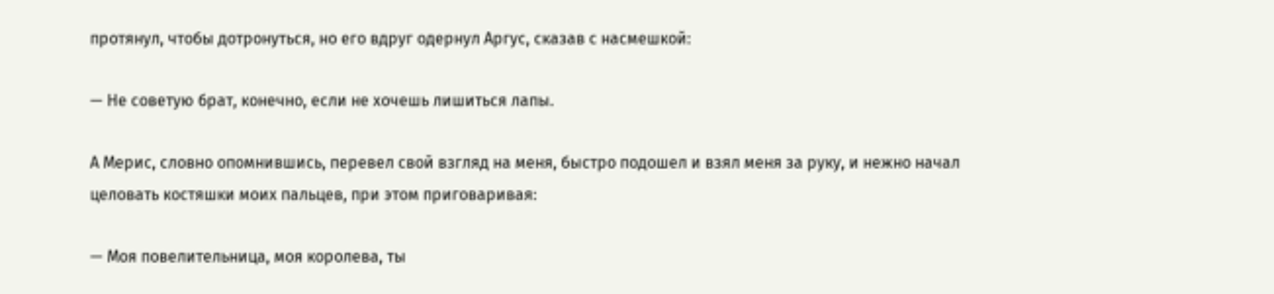протянул, чтобы дотронуться, но его вдруг одернул Аргус, сказав с насмешкой:

— Не советую брат, конечно, если не хочешь лишиться лапы.

А Мерис, словно опомнившись, перевел свой взгляд на меня, быстро подошел и взял меня за руку, и нежно начал целовать костяшки моих пальцев, при этом приговаривая:

— Моя повелительница, моя королева, ты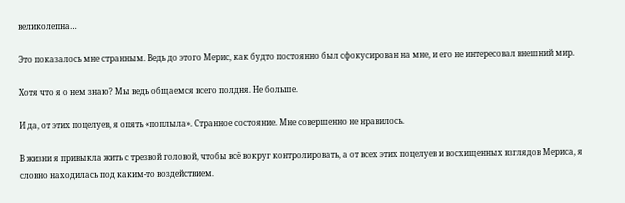великолепна…

Это показалось мне странным. Ведь до этого Мерис, как будто постоянно был сфокусирован на мне, и его не интересовал внешний мир.

Хотя что я о нем знаю? Мы ведь общаемся всего полдня. Не больше.

И да, от этих поцелуев, я опять «поплыла». Странное состояние. Мне совершенно не нравилось.

В жизни я привыкла жить с трезвой головой, чтобы всё вокруг контролировать, а от всех этих поцелуев и восхищенных взглядов Мериса, я словно находилась под каким-то воздействием.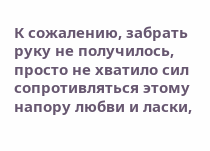К сожалению, забрать руку не получилось, просто не хватило сил сопротивляться этому напору любви и ласки,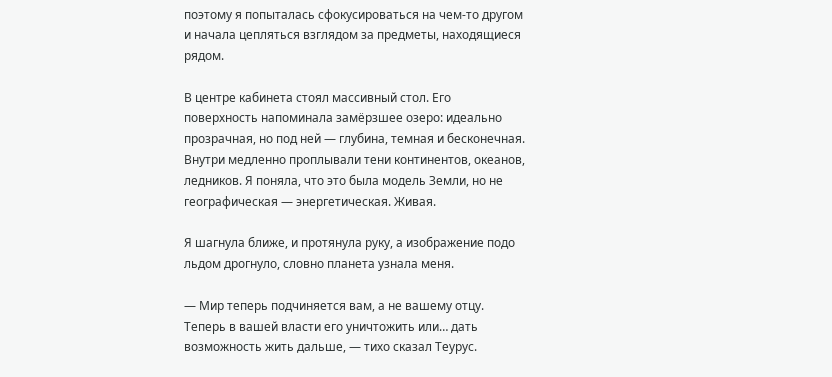поэтому я попыталась сфокусироваться на чем-то другом и начала цепляться взглядом за предметы, находящиеся рядом.

В центре кабинета стоял массивный стол. Его поверхность напоминала замёрзшее озеро: идеально прозрачная, но под ней — глубина, темная и бесконечная. Внутри медленно проплывали тени континентов, океанов, ледников. Я поняла, что это была модель Земли, но не географическая — энергетическая. Живая.

Я шагнула ближе, и протянула руку, а изображение подо льдом дрогнуло, словно планета узнала меня.

— Мир теперь подчиняется вам, а не вашему отцу. Теперь в вашей власти его уничтожить или… дать возможность жить дальше, — тихо сказал Теурус.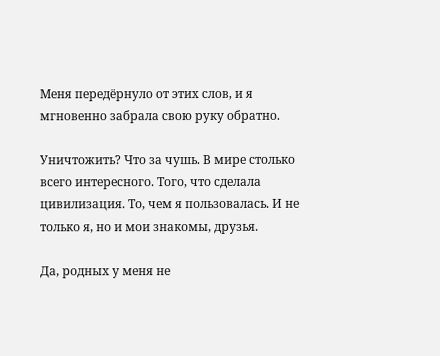Меня передёрнуло от этих слов, и я мгновенно забрала свою руку обратно.

Уничтожить? Что за чушь. В мире столько всего интересного. Того, что сделала цивилизация. То, чем я пользовалась. И не только я, но и мои знакомы, друзья.

Да, родных у меня не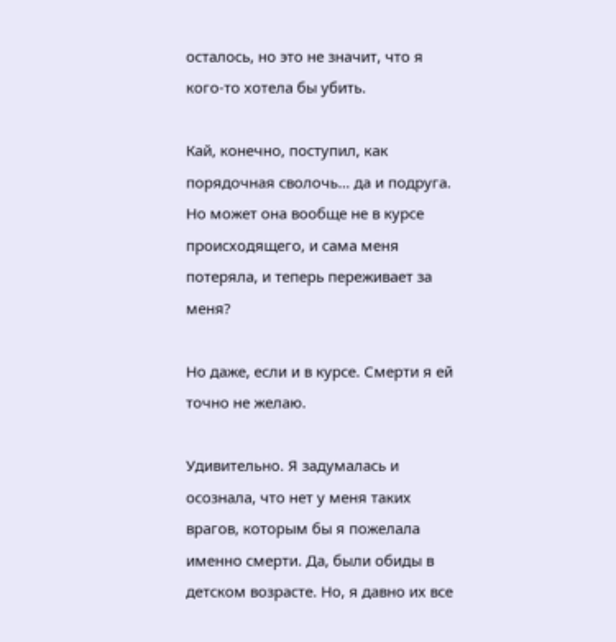осталось, но это не значит, что я кого-то хотела бы убить.

Кай, конечно, поступил, как порядочная сволочь… да и подруга. Но может она вообще не в курсе происходящего, и сама меня потеряла, и теперь переживает за меня?

Но даже, если и в курсе. Смерти я ей точно не желаю.

Удивительно. Я задумалась и осознала, что нет у меня таких врагов, которым бы я пожелала именно смерти. Да, были обиды в детском возрасте. Но, я давно их все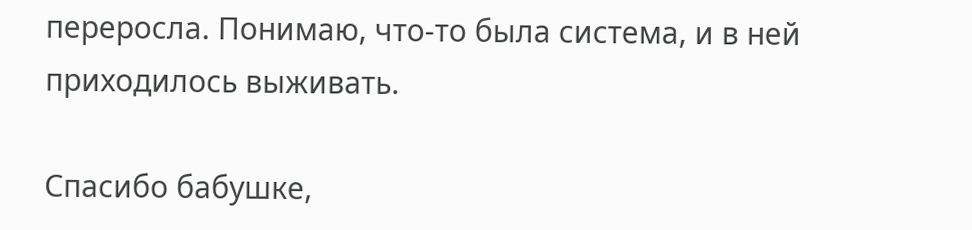переросла. Понимаю, что-то была система, и в ней приходилось выживать.

Спасибо бабушке,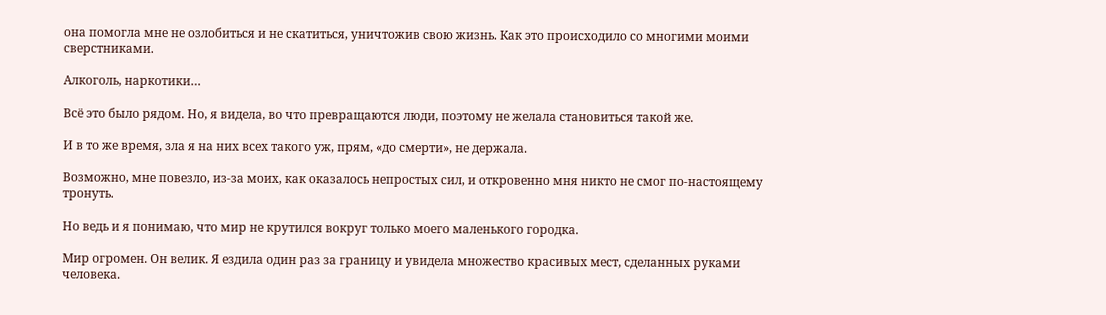она помогла мне не озлобиться и не скатиться, уничтожив свою жизнь. Как это происходило со многими моими сверстниками.

Алкоголь, наркотики…

Всё это было рядом. Но, я видела, во что превращаются люди, поэтому не желала становиться такой же.

И в то же время, зла я на них всех такого уж, прям, «до смерти», не держала.

Возможно, мне повезло, из-за моих, как оказалось непростых сил, и откровенно мня никто не смог по-настоящему тронуть.

Но ведь и я понимаю, что мир не крутился вокруг только моего маленького городка.

Мир огромен. Он велик. Я ездила один раз за границу и увидела множество красивых мест, сделанных руками человека.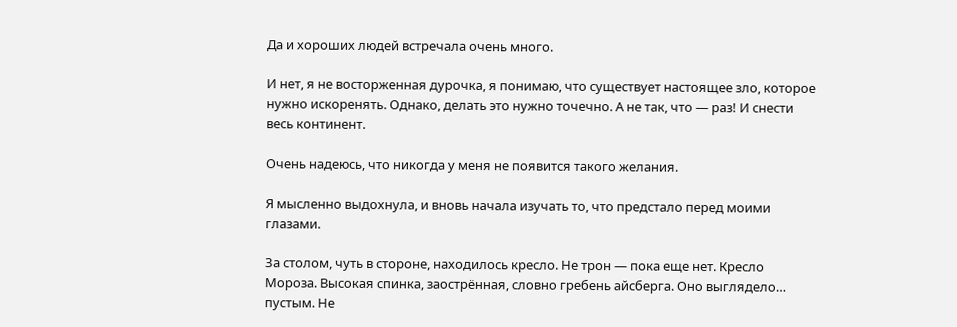Да и хороших людей встречала очень много.

И нет, я не восторженная дурочка, я понимаю, что существует настоящее зло, которое нужно искоренять. Однако, делать это нужно точечно. А не так, что — раз! И снести весь континент.

Очень надеюсь, что никогда у меня не появится такого желания.

Я мысленно выдохнула, и вновь начала изучать то, что предстало перед моими глазами.

За столом, чуть в стороне, находилось кресло. Не трон — пока еще нет. Кресло Мороза. Высокая спинка, заострённая, словно гребень айсберга. Оно выглядело… пустым. Не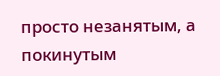просто незанятым, а покинутым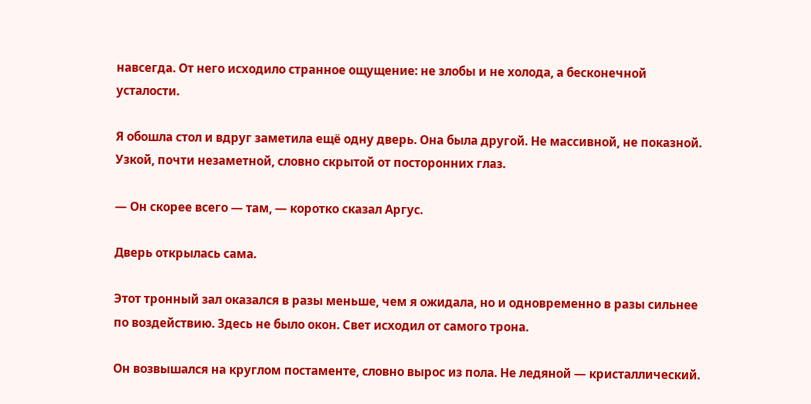навсегда. От него исходило странное ощущение: не злобы и не холода, а бесконечной усталости.

Я обошла стол и вдруг заметила ещё одну дверь. Она была другой. Не массивной, не показной. Узкой, почти незаметной, словно скрытой от посторонних глаз.

— Он скорее всего — там, — коротко сказал Аргус.

Дверь открылась сама.

Этот тронный зал оказался в разы меньше, чем я ожидала, но и одновременно в разы сильнее по воздействию. Здесь не было окон. Свет исходил от самого трона.

Он возвышался на круглом постаменте, словно вырос из пола. Не ледяной — кристаллический.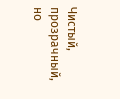Чистый, прозрачный, но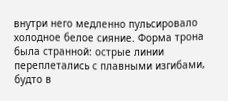внутри него медленно пульсировало холодное белое сияние. Форма трона была странной: острые линии переплетались с плавными изгибами, будто в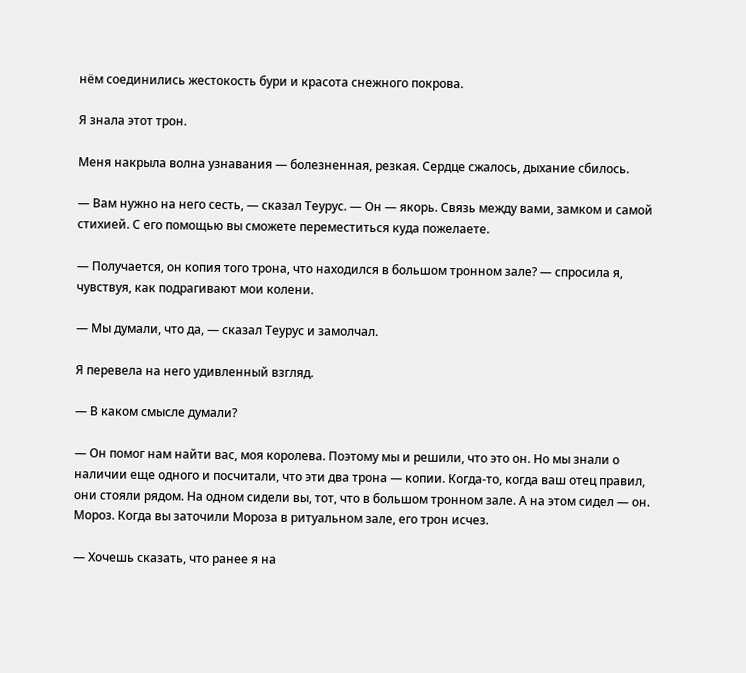нём соединились жестокость бури и красота снежного покрова.

Я знала этот трон.

Меня накрыла волна узнавания — болезненная, резкая. Сердце сжалось, дыхание сбилось.

— Вам нужно на него сесть, — сказал Теурус. — Он — якорь. Связь между вами, замком и самой стихией. С его помощью вы сможете переместиться куда пожелаете.

— Получается, он копия того трона, что находился в большом тронном зале? — спросила я, чувствуя, как подрагивают мои колени.

— Мы думали, что да, — сказал Теурус и замолчал.

Я перевела на него удивленный взгляд.

— В каком смысле думали?

— Он помог нам найти вас, моя королева. Поэтому мы и решили, что это он. Но мы знали о наличии еще одного и посчитали, что эти два трона — копии. Когда-то, когда ваш отец правил, они стояли рядом. На одном сидели вы, тот, что в большом тронном зале. А на этом сидел — он. Мороз. Когда вы заточили Мороза в ритуальном зале, его трон исчез.

— Хочешь сказать, что ранее я на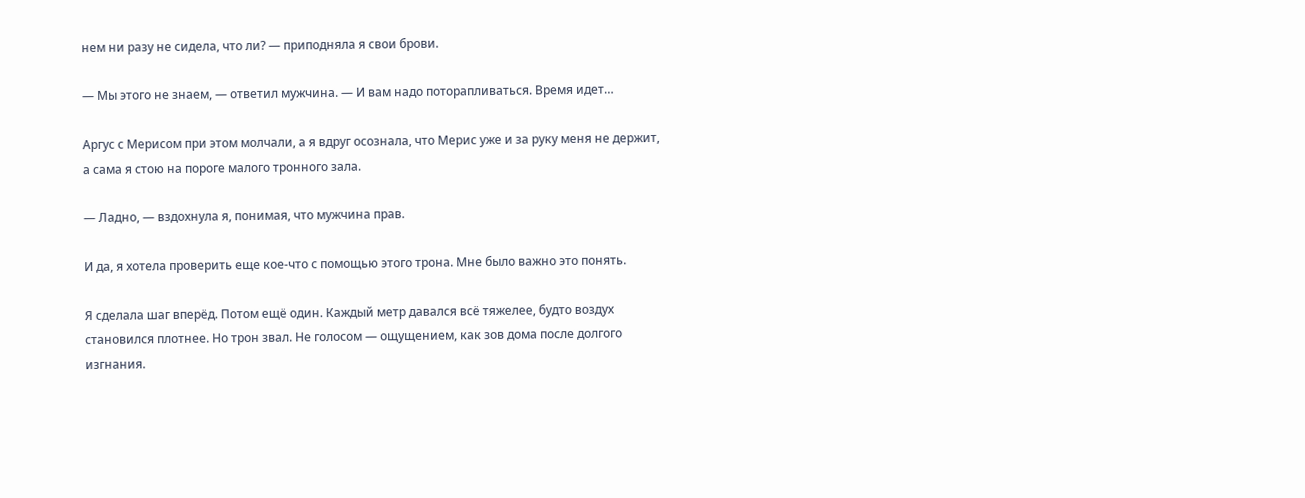нем ни разу не сидела, что ли? — приподняла я свои брови.

— Мы этого не знаем, — ответил мужчина. — И вам надо поторапливаться. Время идет…

Аргус с Мерисом при этом молчали, а я вдруг осознала, что Мерис уже и за руку меня не держит, а сама я стою на пороге малого тронного зала.

— Ладно, — вздохнула я, понимая, что мужчина прав.

И да, я хотела проверить еще кое-что с помощью этого трона. Мне было важно это понять.

Я сделала шаг вперёд. Потом ещё один. Каждый метр давался всё тяжелее, будто воздух становился плотнее. Но трон звал. Не голосом — ощущением, как зов дома после долгого изгнания.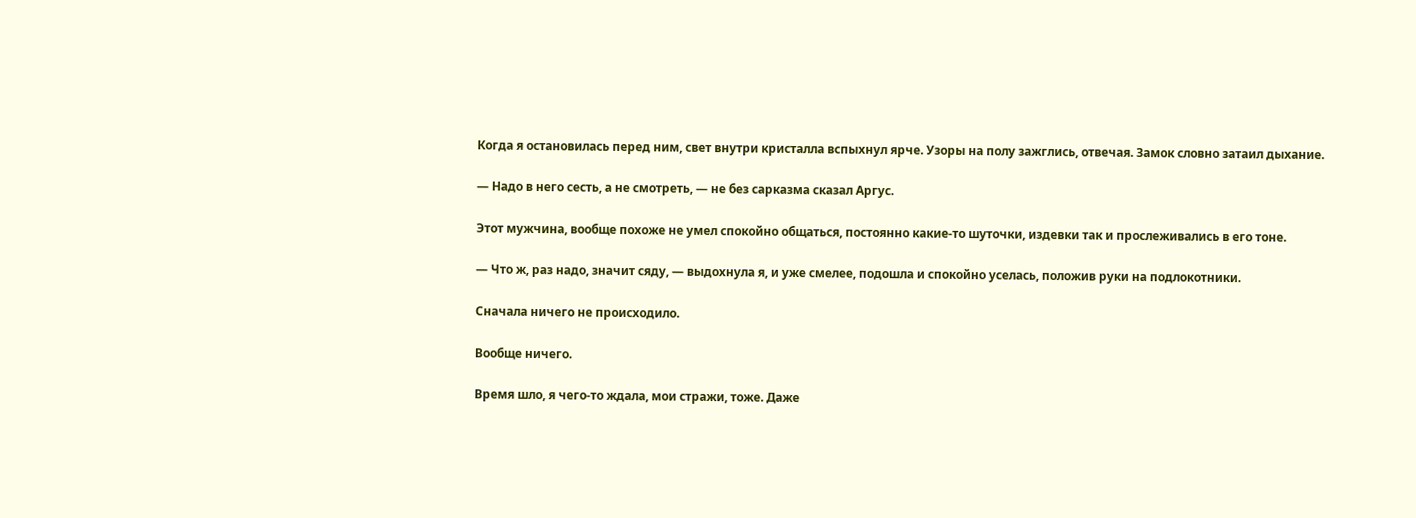Когда я остановилась перед ним, свет внутри кристалла вспыхнул ярче. Узоры на полу зажглись, отвечая. Замок словно затаил дыхание.

— Надо в него сесть, а не смотреть, — не без сарказма сказал Аргус.

Этот мужчина, вообще похоже не умел спокойно общаться, постоянно какие-то шуточки, издевки так и прослеживались в его тоне.

— Что ж, раз надо, значит сяду, — выдохнула я, и уже смелее, подошла и спокойно уселась, положив руки на подлокотники.

Сначала ничего не происходило.

Вообще ничего.

Время шло, я чего-то ждала, мои стражи, тоже. Даже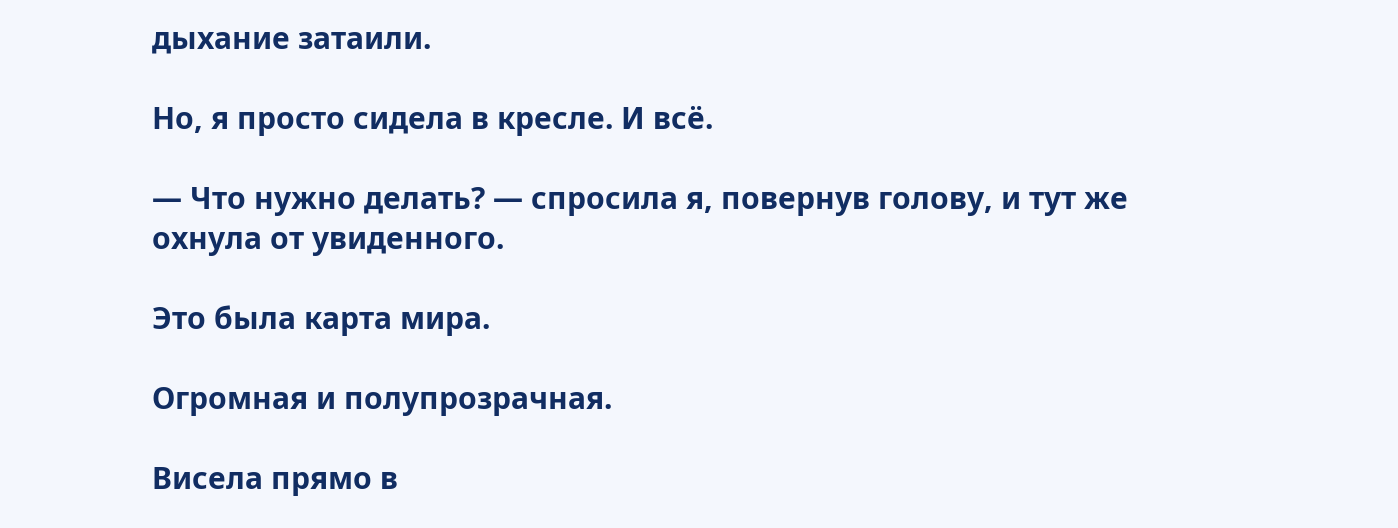дыхание затаили.

Но, я просто сидела в кресле. И всё.

— Что нужно делать? — спросила я, повернув голову, и тут же охнула от увиденного.

Это была карта мира.

Огромная и полупрозрачная.

Висела прямо в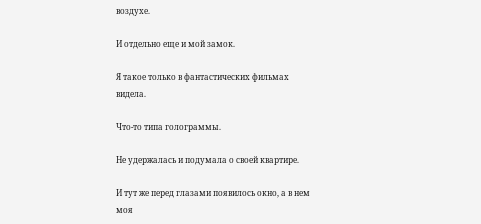воздухе.

И отдельно еще и мой замок.

Я такое только в фантастических фильмах видела.

Что-то типа голограммы.

Не удержалась и подумала о своей квартире.

И тут же перед глазами появилось окно, а в нем моя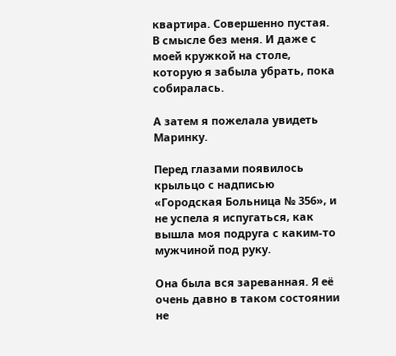квартира. Совершенно пустая. В смысле без меня. И даже с моей кружкой на столе, которую я забыла убрать, пока собиралась.

А затем я пожелала увидеть Маринку.

Перед глазами появилось крыльцо с надписью «Городская Больница № 356», и не успела я испугаться, как вышла моя подруга с каким-то мужчиной под руку.

Она была вся зареванная. Я её очень давно в таком состоянии не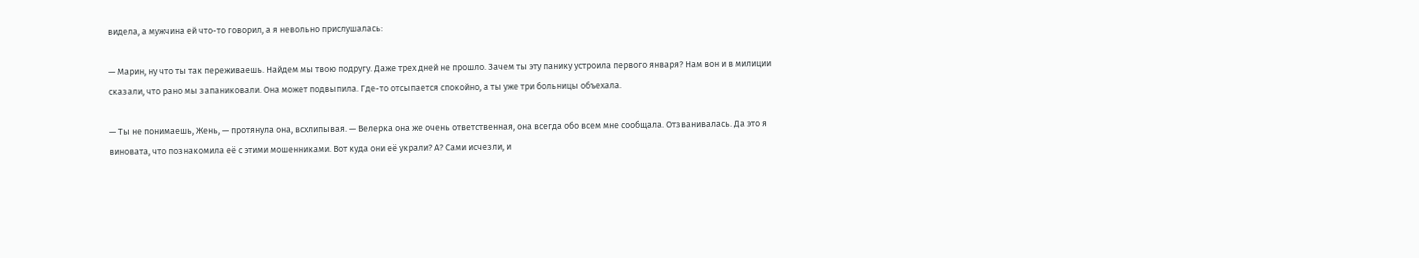видела, а мужчина ей что-то говорил, а я невольно прислушалась:

— Марин, ну что ты так переживаешь. Найдем мы твою подругу. Даже трех дней не прошло. Зачем ты эту панику устроила первого января? Нам вон и в милиции сказали, что рано мы запаниковали. Она может подвыпила. Где-то отсыпается спокойно, а ты уже три больницы объехала.

— Ты не понимаешь, Жень, — протянула она, всхлипывая. — Велерка она же очень ответственная, она всегда обо всем мне сообщала. Отзванивалась. Да это я виновата, что познакомила её с этими мошенниками. Вот куда они её украли? А? Сами исчезли, и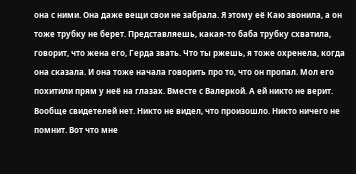она с ними. Она даже вещи свои не забрала. Я этому её Каю звонила, а он тоже трубку не берет. Представляешь, какая-то баба трубку схватила, говорит, что жена его, Герда звать. Что ты ржешь, я тоже охренела, когда она сказала. И она тоже начала говорить про то, что он пропал. Мол его похитили прям у неё на глазах. Вместе с Валеркой. А ей никто не верит. Вообще свидетелей нет. Никто не видел, что произошло. Никто ничего не помнит. Вот что мне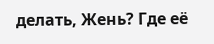делать, Жень? Где её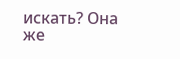искать? Она же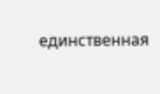единственная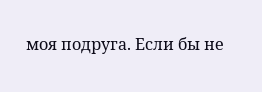моя подруга. Если бы не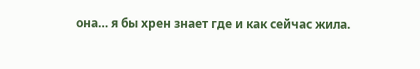она… я бы хрен знает где и как сейчас жила.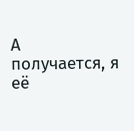А получается, я её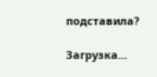подставила?

Загрузка...